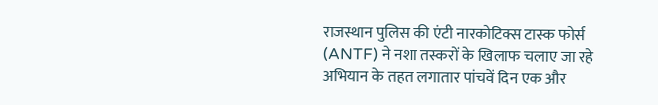राजस्थान पुलिस की एंटी नारकोटिक्स टास्क फोर्स (ANTF) ने नशा तस्करों के खिलाफ चलाए जा रहे अभियान के तहत लगातार पांचवें दिन एक और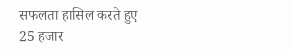सफलता हासिल करते हुए 25 हजार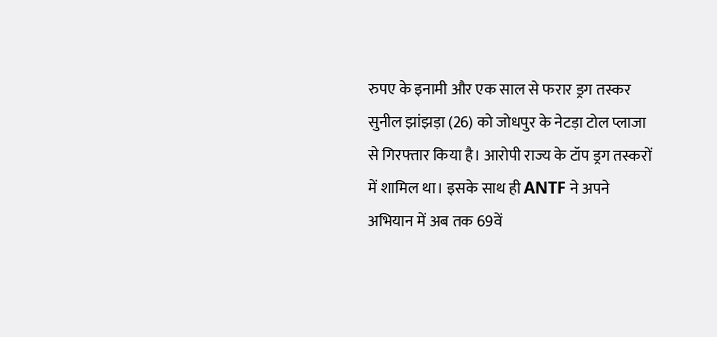रुपए के इनामी और एक साल से फरार ड्रग तस्कर सुनील झांझड़ा (26) को जोधपुर के नेटड़ा टोल प्लाजा से गिरफ्तार किया है। आरोपी राज्य के टॉप ड्रग तस्करों में शामिल था। इसके साथ ही ANTF ने अपने अभियान में अब तक 69वें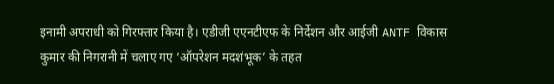इनामी अपराधी को गिरफ्तार किया है। एडीजी एएनटीएफ के निर्देशन और आईजी ANTF विकास कुमार की निगरानी में चलाए गए ‘ऑपरेशन मदशंभूक’ के तहत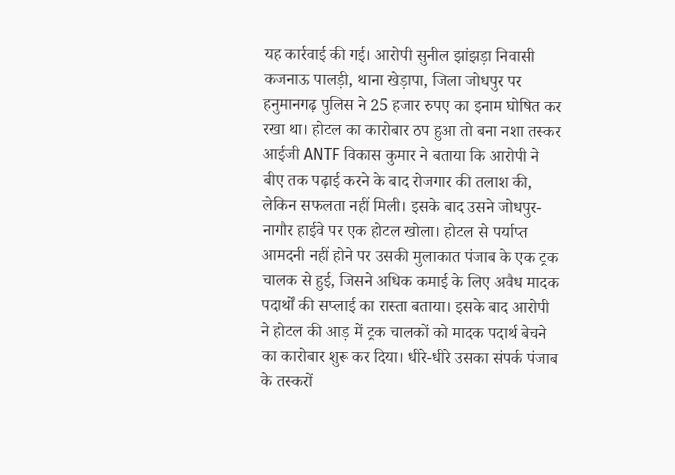यह कार्रवाई की गई। आरोपी सुनील झांझड़ा निवासी कजनाऊ पालड़ी, थाना खेड़ापा, जिला जोधपुर पर हनुमानगढ़ पुलिस ने 25 हजार रुपए का इनाम घोषित कर रखा था। होटल का कारोबार ठप हुआ तो बना नशा तस्कर आईजी ANTF विकास कुमार ने बताया कि आरोपी ने बीए तक पढ़ाई करने के बाद रोजगार की तलाश की, लेकिन सफलता नहीं मिली। इसके बाद उसने जोधपुर-नागौर हाईवे पर एक होटल खोला। होटल से पर्याप्त आमदनी नहीं होने पर उसकी मुलाकात पंजाब के एक ट्रक चालक से हुई, जिसने अधिक कमाई के लिए अवैध मादक पदार्थों की सप्लाई का रास्ता बताया। इसके बाद आरोपी ने होटल की आड़ में ट्रक चालकों को मादक पदार्थ बेचने का कारोबार शुरू कर दिया। धीरे-धीरे उसका संपर्क पंजाब के तस्करों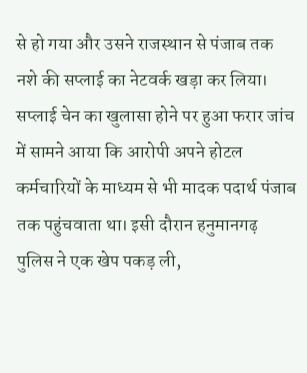से हो गया और उसने राजस्थान से पंजाब तक नशे की सप्लाई का नेटवर्क खड़ा कर लिया। सप्लाई चेन का खुलासा होने पर हुआ फरार जांच में सामने आया कि आरोपी अपने होटल कर्मचारियों के माध्यम से भी मादक पदार्थ पंजाब तक पहुंचवाता था। इसी दौरान हनुमानगढ़ पुलिस ने एक खेप पकड़ ली,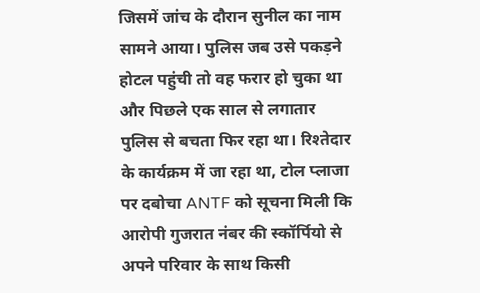जिसमें जांच के दौरान सुनील का नाम सामने आया। पुलिस जब उसे पकड़ने होटल पहुंची तो वह फरार हो चुका था और पिछले एक साल से लगातार पुलिस से बचता फिर रहा था। रिश्तेदार के कार्यक्रम में जा रहा था, टोल प्लाजा पर दबोचा ANTF को सूचना मिली कि आरोपी गुजरात नंबर की स्कॉर्पियो से अपने परिवार के साथ किसी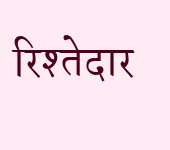रिश्तेदार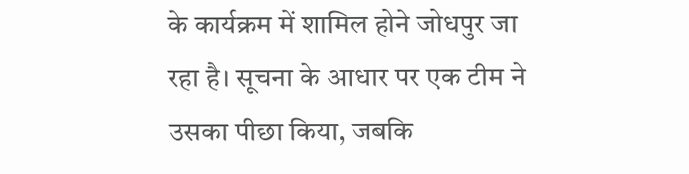के कार्यक्रम में शामिल होने जोधपुर जा रहा है। सूचना के आधार पर एक टीम ने उसका पीछा किया, जबकि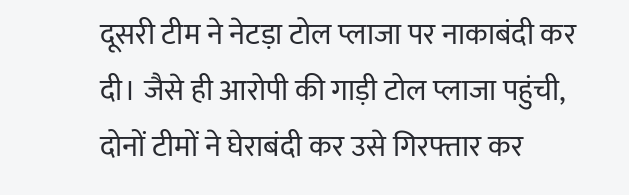दूसरी टीम ने नेटड़ा टोल प्लाजा पर नाकाबंदी कर दी। जैसे ही आरोपी की गाड़ी टोल प्लाजा पहुंची, दोनों टीमों ने घेराबंदी कर उसे गिरफ्तार कर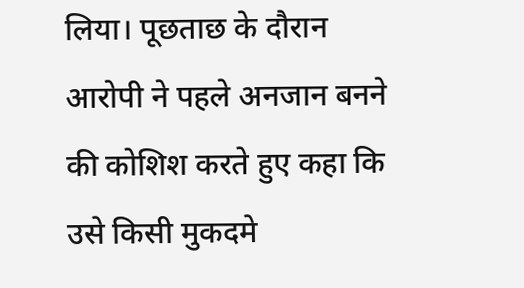लिया। पूछताछ के दौरान आरोपी ने पहले अनजान बनने की कोशिश करते हुए कहा कि उसे किसी मुकदमे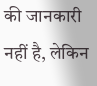की जानकारी नहीं है, लेकिन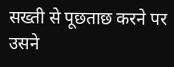सख्ती से पूछताछ करने पर उसने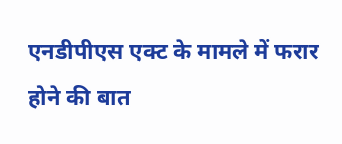एनडीपीएस एक्ट के मामले में फरार होने की बात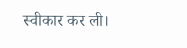स्वीकार कर ली।